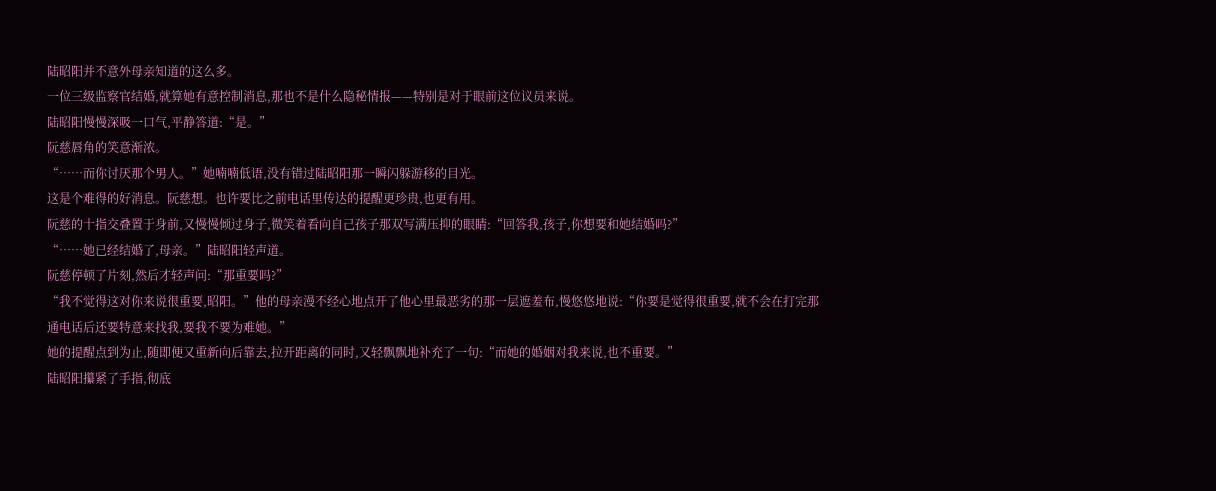陆昭阳并不意外母亲知道的这么多。
一位三级监察官结婚,就算她有意控制消息,那也不是什么隐秘情报——特别是对于眼前这位议员来说。
陆昭阳慢慢深吸一口气,平静答道:“是。”
阮慈唇角的笑意渐浓。
“……而你讨厌那个男人。”她喃喃低语,没有错过陆昭阳那一瞬闪躲游移的目光。
这是个难得的好消息。阮慈想。也许要比之前电话里传达的提醒更珍贵,也更有用。
阮慈的十指交叠置于身前,又慢慢倾过身子,微笑着看向自己孩子那双写满压抑的眼睛:“回答我,孩子,你想要和她结婚吗?”
“……她已经结婚了,母亲。”陆昭阳轻声道。
阮慈停顿了片刻,然后才轻声问:“那重要吗?”
“我不觉得这对你来说很重要,昭阳。”他的母亲漫不经心地点开了他心里最恶劣的那一层遮羞布,慢悠悠地说:“你要是觉得很重要,就不会在打完那通电话后还要特意来找我,要我不要为难她。”
她的提醒点到为止,随即便又重新向后靠去,拉开距离的同时,又轻飘飘地补充了一句:“而她的婚姻对我来说,也不重要。”
陆昭阳攥紧了手指,彻底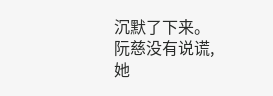沉默了下来。
阮慈没有说谎,她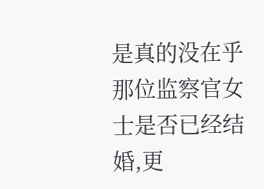是真的没在乎那位监察官女士是否已经结婚,更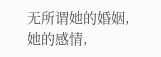无所谓她的婚姻,她的感情,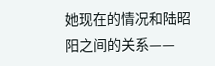她现在的情况和陆昭阳之间的关系——